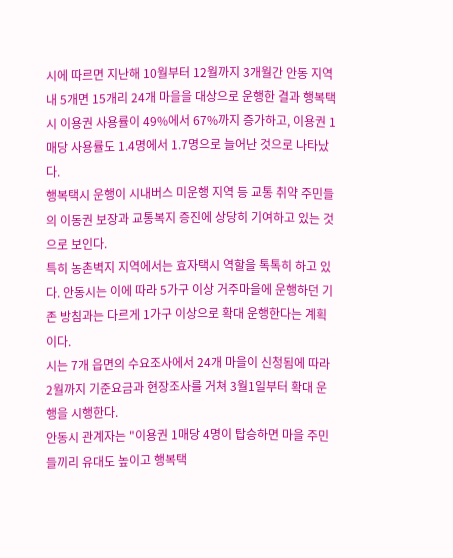시에 따르면 지난해 10월부터 12월까지 3개월간 안동 지역 내 5개면 15개리 24개 마을을 대상으로 운행한 결과 행복택시 이용권 사용률이 49%에서 67%까지 증가하고, 이용권 1매당 사용률도 1.4명에서 1.7명으로 늘어난 것으로 나타났다.
행복택시 운행이 시내버스 미운행 지역 등 교통 취약 주민들의 이동권 보장과 교통복지 증진에 상당히 기여하고 있는 것으로 보인다.
특히 농촌벽지 지역에서는 효자택시 역할을 톡톡히 하고 있다. 안동시는 이에 따라 5가구 이상 거주마을에 운행하던 기존 방침과는 다르게 1가구 이상으로 확대 운행한다는 계획이다.
시는 7개 읍면의 수요조사에서 24개 마을이 신청됨에 따라 2월까지 기준요금과 현장조사를 거쳐 3월1일부터 확대 운행을 시행한다.
안동시 관계자는 "이용권 1매당 4명이 탑승하면 마을 주민들끼리 유대도 높이고 행복택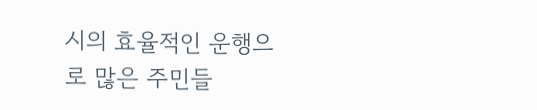시의 효율적인 운행으로 많은 주민들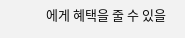에게 혜택을 줄 수 있을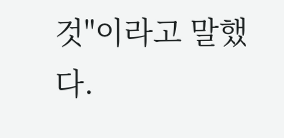것"이라고 말했다.